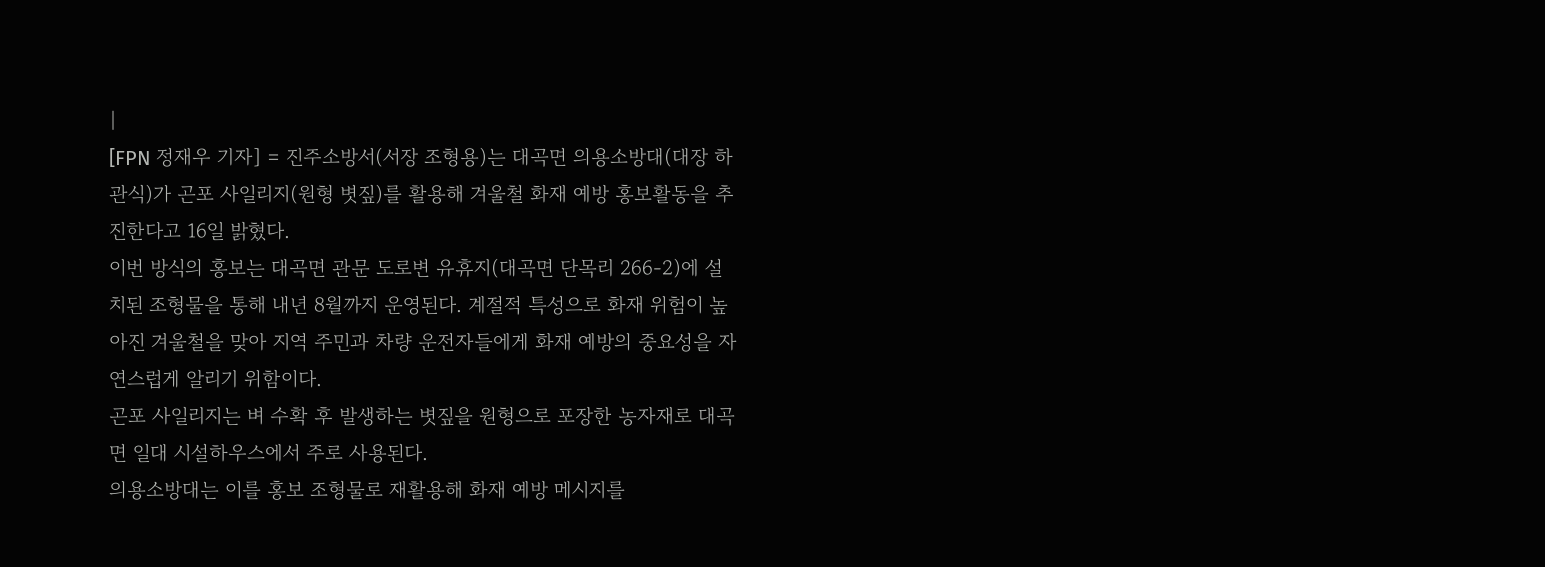|
[FPN 정재우 기자] = 진주소방서(서장 조형용)는 대곡면 의용소방대(대장 하관식)가 곤포 사일리지(원형 볏짚)를 활용해 겨울철 화재 예방 홍보활동을 추진한다고 16일 밝혔다.
이번 방식의 홍보는 대곡면 관문 도로변 유휴지(대곡면 단목리 266-2)에 설치된 조형물을 통해 내년 8월까지 운영된다. 계절적 특성으로 화재 위험이 높아진 겨울철을 맞아 지역 주민과 차량 운전자들에게 화재 예방의 중요성을 자연스럽게 알리기 위함이다.
곤포 사일리지는 벼 수확 후 발생하는 볏짚을 원형으로 포장한 농자재로 대곡면 일대 시설하우스에서 주로 사용된다.
의용소방대는 이를 홍보 조형물로 재활용해 화재 예방 메시지를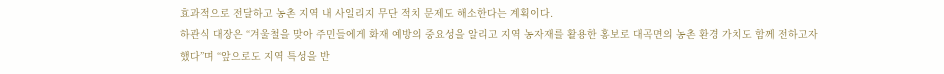효과적으로 전달하고 농촌 지역 내 사일리지 무단 적치 문제도 해소한다는 계획이다.
하관식 대장은 “겨울철을 맞아 주민들에게 화재 예방의 중요성을 알리고 지역 농자재를 활용한 홍보로 대곡면의 농촌 환경 가치도 함께 전하고자 했다”며 “앞으로도 지역 특성을 반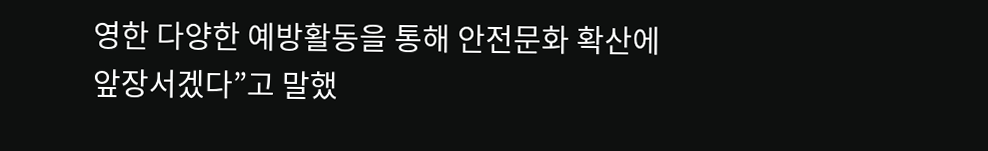영한 다양한 예방활동을 통해 안전문화 확산에 앞장서겠다”고 말했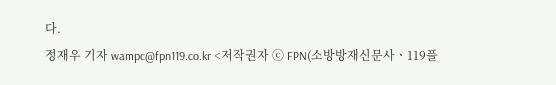다.
정재우 기자 wampc@fpn119.co.kr <저작권자 ⓒ FPN(소방방재신문사ㆍ119플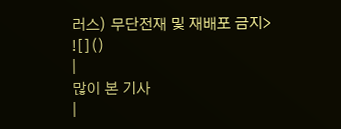러스) 무단전재 및 재배포 금지>
![]()
|
많이 본 기사
|